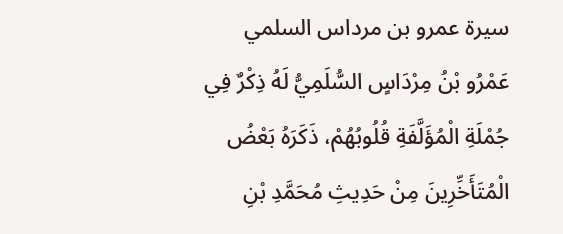سيرة عمرو بن مرداس السلمي
عَمْرُو بْنُ مِرْدَاسٍ السُّلَمِيُّ لَهُ ذِكْرٌ فِي جُمْلَةِ الْمُؤَلَّفَةِ قُلُوبُهُمْ، ذَكَرَهُ بَعْضُ الْمُتَأَخِّرِينَ مِنْ حَدِيثِ مُحَمَّدِ بْنِ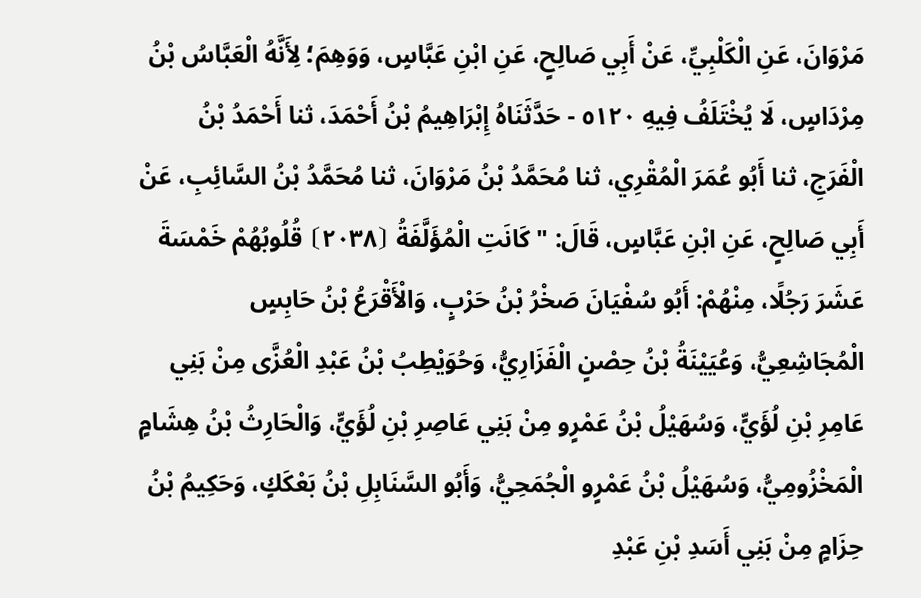مَرْوَانَ، عَنِ الْكَلْبِيِّ، عَنْ أَبِي صَالِحٍ، عَنِ ابْنِ عَبَّاسٍ، وَوَهِمَ؛ لِأَنَّهُ الْعَبَّاسُ بْنُ مِرْدَاسٍ، لَا يُخْتَلَفُ فِيهِ ٥١٢٠ - حَدَّثَنَاهُ إِبْرَاهِيمُ بْنُ أَحْمَدَ، ثنا أَحْمَدُ بْنُ الْفَرَجِ، ثنا أَبُو عُمَرَ الْمُقْرِي، ثنا مُحَمَّدُ بْنُ مَرْوَانَ، ثنا مُحَمَّدُ بْنُ السَّائِبِ، عَنْ أَبِي صَالِحٍ، عَنِ ابْنِ عَبَّاسٍ، قَالَ: " كَانَتِ الْمُؤَلَّفَةُ ⦗٢٠٣٨⦘ قُلُوبُهُمْ خَمْسَةَ عَشَرَ رَجُلًا، مِنْهُمْ: أَبُو سُفْيَانَ صَخْرُ بْنُ حَرْبٍ، وَالْأَقْرَعُ بْنُ حَابِسٍ الْمُجَاشِعِيُّ، وَعُيَيْنَةُ بْنُ حِصْنٍ الْفَزَارِيُّ، وَحُوَيْطِبُ بْنُ عَبْدِ الْعُزَّى مِنْ بَنِي عَامِرِ بْنِ لُؤَيٍّ، وَسُهَيْلُ بْنُ عَمْرٍو مِنْ بَنِي عَاصِرِ بْنِ لُؤَيٍّ، وَالْحَارِثُ بْنُ هِشَامٍ الْمَخْزُومِيُّ، وَسُهَيْلُ بْنُ عَمْرٍو الْجُمَحِيُّ، وَأَبُو السَّنَابِلِ بْنُ بَعْكَكٍ، وَحَكِيمُ بْنُ حِزَامٍ مِنْ بَنِي أَسَدِ بْنِ عَبْدِ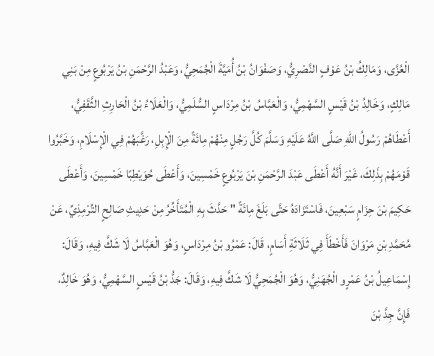الْعُزَّى، وَمَالِكُ بْنُ عَوْفٍ النَّصْرِيُّ، وَصَفْوَانُ بْنُ أُمَيَّةَ الْجُمَحِيُّ، وَعَبْدُ الرَّحْمَنِ بْنُ يَرْبُوعٍ مِنْ بَنِي مَالِكٍ، وَخَالِدُ بْنُ قَيْسٍ السَّهْمِيُّ، وَالْعَبَّاسُ بْنُ مِرْدَاسٍ السُّلَمِيُّ، وَالْعَلَاءُ بْنُ الْحَارِثِ الثَّقَفِيُّ، أَعْطَاهُمْ رَسُولُ اللهِ صَلَّى اللَّهُ عَلَيْهِ وَسَلَّمَ كُلَّ رَجُلٍ مِنْهُمْ مِائَةً مِنَ الْإِبِلِ، رَغَّبَهُمْ فِي الْإِسْلَامِ، وَخَبَّرُوا قَوْمَهُمْ بِذَلِكَ، غَيْرَ أَنَّهُ أَعْطَى عَبْدَ الرَّحْمَنِ بْنَ يَرْبُوعٍ خَمْسِينَ، وَأَعْطَى حُوَيْطِبًا خَمْسِينَ، وَأَعْطَى حَكِيمَ بْنَ حِزَامٍ سَبْعِينَ، فَاسْتَزَادَهُ حَتَّى بَلَغَ مِائَةً " حَدَّثَ بِهِ الْمُتَأَخِّرُ مِنْ حَدِيثِ صَالِحٍ التِّرْمِذِيِّ، عَنْ مُحَمَّدِ بْنِ مَرْوَانَ فَأَخْطَأَ فِي ثَلَاثَةِ أَسَامٍ، قَالَ: عَمْرُو بْنُ مِرْدَاسٍ، وَهُوَ الْعَبَّاسُ لَا شَكَّ فِيهِ، وَقَالَ: إِسْمَاعِيلُ بْنُ عَمْرٍو الْجُهَنِيُّ، وَهُوَ الْجُمَحِيُّ لَا شَكَّ فِيهِ، وَقَالَ: جَدُّ بْنُ قَيْسٍ السَّهْمِيُّ، وَهُوَ خَالِدٌ، فَإِنَّ جِدَّ بْنَ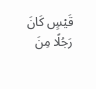قَيْسٍ كَانَ رَجُلًا مِنَ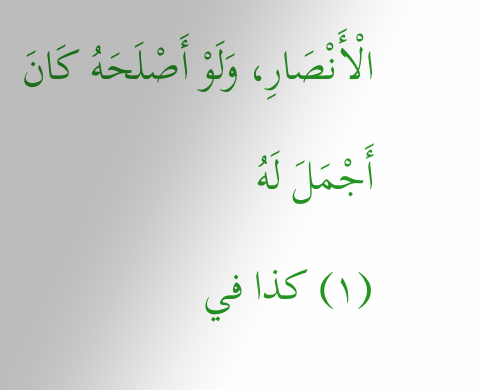الْأَنْصَارِ، وَلَوْ أَصْلَحَهُ كَانَ أَجْمَلَ لَهُ
(١) كذا في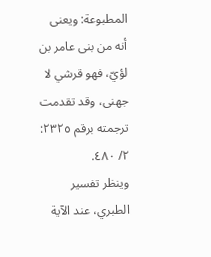المطبوعة: ويعنى أنه من بنى عامر بن لؤيّ، فهو قرشي لا جهنى، وقد تقدمت ترجمته برقم ٢٣٢٥: ٢/ ٤٨٠.
وينظر تفسير الطبري، عند الآية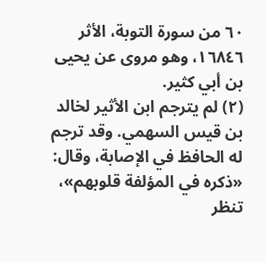٦٠ من سورة التوبة، الأثر ١٦٨٤٦، وهو مروى عن يحيى بن أبي كثير.
(٢) لم يترجم ابن الأثير لخالد بن قيس السهمي. وقد ترجم له الحافظ في الإصابة، وقال: «ذكره في المؤلفة قلوبهم»، تنظر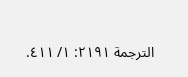الترجمة ٢١٩١: ١/ ٤١١.